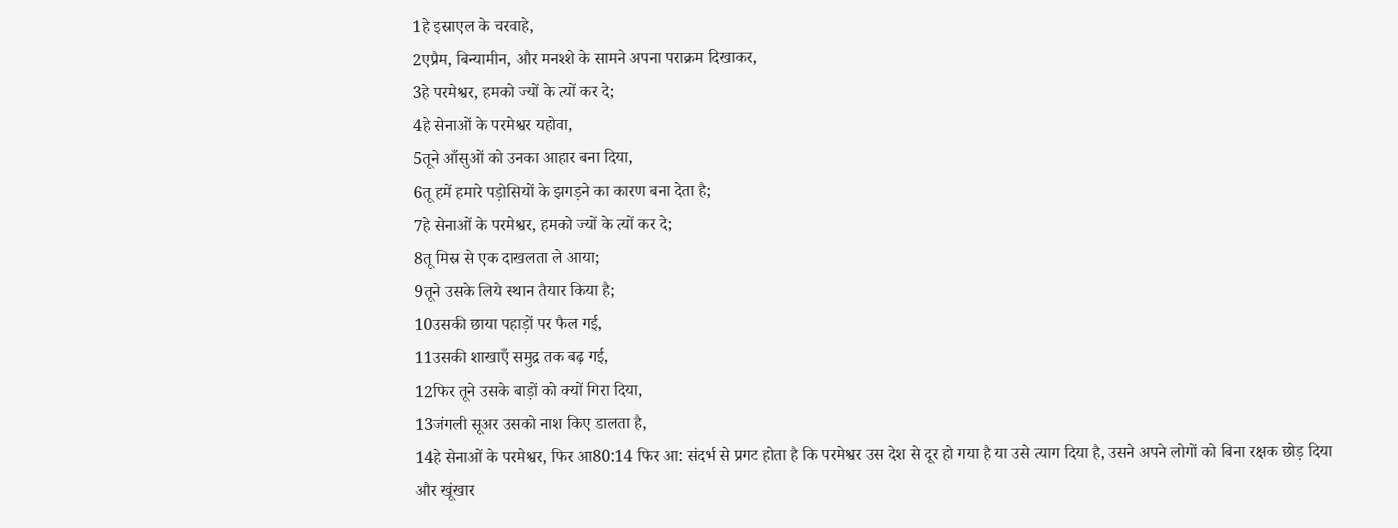1हे इस्राएल के चरवाहे,
2एप्रैम, बिन्यामीन, और मनश्शे के सामने अपना पराक्रम दिखाकर,
3हे परमेश्वर, हमको ज्यों के त्यों कर दे;
4हे सेनाओं के परमेश्वर यहोवा,
5तूने आँसुओं को उनका आहार बना दिया,
6तू हमें हमारे पड़ोसियों के झगड़ने का कारण बना देता है;
7हे सेनाओं के परमेश्वर, हमको ज्यों के त्यों कर दे;
8तू मिस्र से एक दाखलता ले आया;
9तूने उसके लिये स्थान तैयार किया है;
10उसकी छाया पहाड़ों पर फैल गई,
11उसकी शाखाएँ समुद्र तक बढ़ गई,
12फिर तूने उसके बाड़ों को क्यों गिरा दिया,
13जंगली सूअर उसको नाश किए डालता है,
14हे सेनाओं के परमेश्वर, फिर आ80:14 फिर आ: संदर्भ से प्रगट होता है कि परमेश्वर उस देश से दूर हो गया है या उसे त्याग दिया है, उसने अपने लोगों को बिना रक्षक छोड़ दिया और खूंखार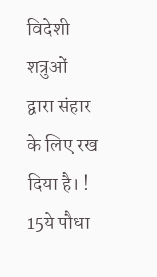विदेशी शत्रुओं द्वारा संहार के लिए रख दिया है। !
15ये पौधा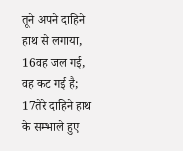तूने अपने दाहिने हाथ से लगाया,
16वह जल गई, वह कट गई है;
17तेरे दाहिने हाथ के सम्भाले हुए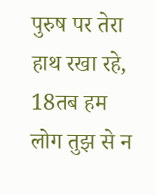पुरुष पर तेरा हाथ रखा रहे,
18तब हम लोग तुझ से न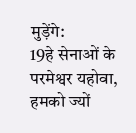मुड़ेंगे:
19हे सेनाओं के परमेश्वर यहोवा, हमको ज्यों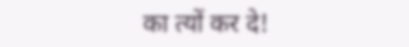का त्यों कर दे!